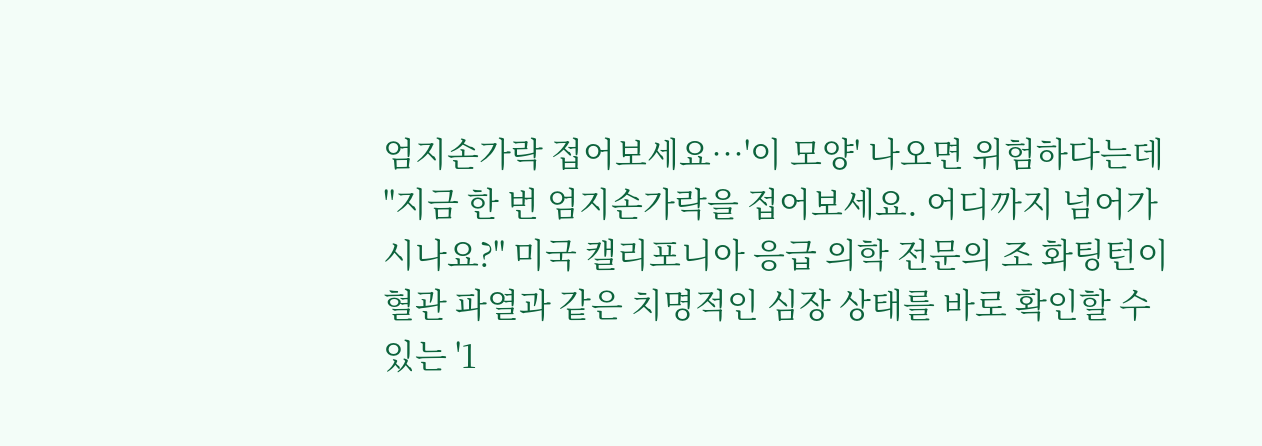엄지손가락 접어보세요…'이 모양' 나오면 위험하다는데
"지금 한 번 엄지손가락을 접어보세요. 어디까지 넘어가시나요?" 미국 캘리포니아 응급 의학 전문의 조 화팅턴이 혈관 파열과 같은 치명적인 심장 상태를 바로 확인할 수 있는 '1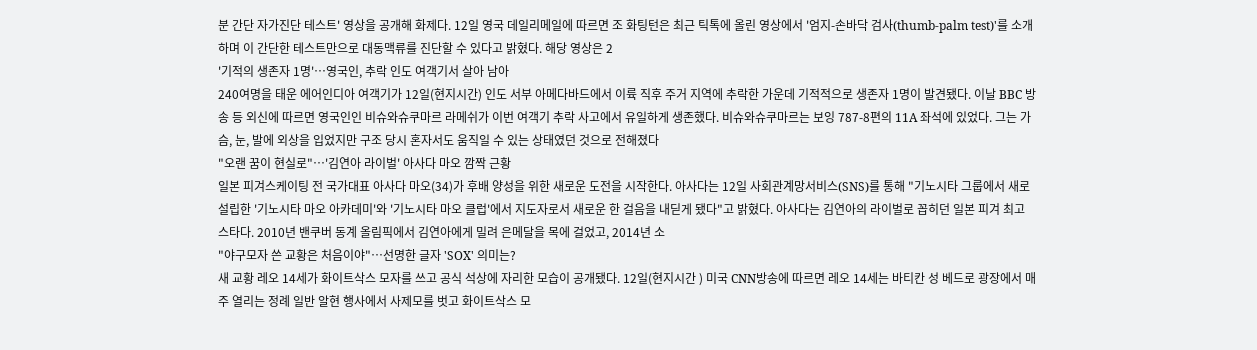분 간단 자가진단 테스트' 영상을 공개해 화제다. 12일 영국 데일리메일에 따르면 조 화팅턴은 최근 틱톡에 올린 영상에서 '엄지-손바닥 검사(thumb-palm test)'를 소개하며 이 간단한 테스트만으로 대동맥류를 진단할 수 있다고 밝혔다. 해당 영상은 2
'기적의 생존자 1명'…영국인, 추락 인도 여객기서 살아 남아
240여명을 태운 에어인디아 여객기가 12일(현지시간) 인도 서부 아메다바드에서 이륙 직후 주거 지역에 추락한 가운데 기적적으로 생존자 1명이 발견됐다. 이날 BBC 방송 등 외신에 따르면 영국인인 비슈와슈쿠마르 라메쉬가 이번 여객기 추락 사고에서 유일하게 생존했다. 비슈와슈쿠마르는 보잉 787-8편의 11A 좌석에 있었다. 그는 가슴, 눈, 발에 외상을 입었지만 구조 당시 혼자서도 움직일 수 있는 상태였던 것으로 전해졌다
"오랜 꿈이 현실로"…'김연아 라이벌' 아사다 마오 깜짝 근황
일본 피겨스케이팅 전 국가대표 아사다 마오(34)가 후배 양성을 위한 새로운 도전을 시작한다. 아사다는 12일 사회관계망서비스(SNS)를 통해 "기노시타 그룹에서 새로 설립한 '기노시타 마오 아카데미'와 '기노시타 마오 클럽'에서 지도자로서 새로운 한 걸음을 내딛게 됐다"고 밝혔다. 아사다는 김연아의 라이벌로 꼽히던 일본 피겨 최고 스타다. 2010년 밴쿠버 동계 올림픽에서 김연아에게 밀려 은메달을 목에 걸었고, 2014년 소
"야구모자 쓴 교황은 처음이야"…선명한 글자 'SOX' 의미는?
새 교황 레오 14세가 화이트삭스 모자를 쓰고 공식 석상에 자리한 모습이 공개됐다. 12일(현지시간 ) 미국 CNN방송에 따르면 레오 14세는 바티칸 성 베드로 광장에서 매주 열리는 정례 일반 알현 행사에서 사제모를 벗고 화이트삭스 모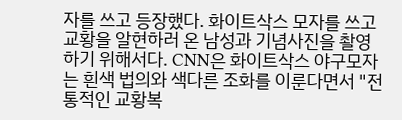자를 쓰고 등장했다. 화이트삭스 모자를 쓰고 교황을 알현하러 온 남성과 기념사진을 촬영하기 위해서다. CNN은 화이트삭스 야구모자는 흰색 법의와 색다른 조화를 이룬다면서 "전통적인 교황복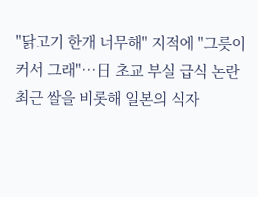"닭고기 한개 너무해" 지적에 "그릇이 커서 그래"…日 초교 부실 급식 논란
최근 쌀을 비롯해 일본의 식자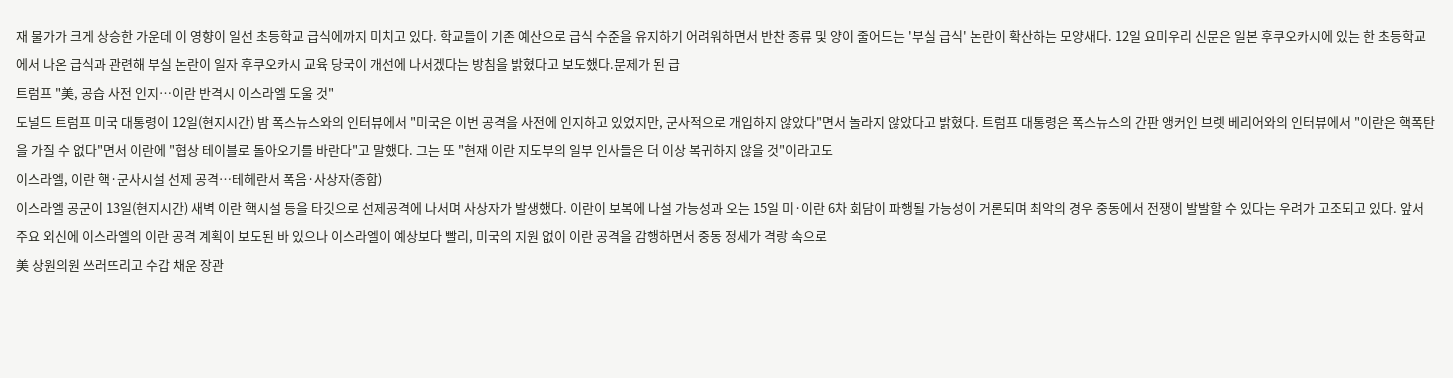재 물가가 크게 상승한 가운데 이 영향이 일선 초등학교 급식에까지 미치고 있다. 학교들이 기존 예산으로 급식 수준을 유지하기 어려워하면서 반찬 종류 및 양이 줄어드는 '부실 급식' 논란이 확산하는 모양새다. 12일 요미우리 신문은 일본 후쿠오카시에 있는 한 초등학교에서 나온 급식과 관련해 부실 논란이 일자 후쿠오카시 교육 당국이 개선에 나서겠다는 방침을 밝혔다고 보도했다.문제가 된 급
트럼프 "美, 공습 사전 인지…이란 반격시 이스라엘 도울 것"
도널드 트럼프 미국 대통령이 12일(현지시간) 밤 폭스뉴스와의 인터뷰에서 "미국은 이번 공격을 사전에 인지하고 있었지만, 군사적으로 개입하지 않았다"면서 놀라지 않았다고 밝혔다. 트럼프 대통령은 폭스뉴스의 간판 앵커인 브렛 베리어와의 인터뷰에서 "이란은 핵폭탄을 가질 수 없다"면서 이란에 "협상 테이블로 돌아오기를 바란다"고 말했다. 그는 또 "현재 이란 지도부의 일부 인사들은 더 이상 복귀하지 않을 것"이라고도
이스라엘, 이란 핵·군사시설 선제 공격…테헤란서 폭음·사상자(종합)
이스라엘 공군이 13일(현지시간) 새벽 이란 핵시설 등을 타깃으로 선제공격에 나서며 사상자가 발생했다. 이란이 보복에 나설 가능성과 오는 15일 미·이란 6차 회담이 파행될 가능성이 거론되며 최악의 경우 중동에서 전쟁이 발발할 수 있다는 우려가 고조되고 있다. 앞서 주요 외신에 이스라엘의 이란 공격 계획이 보도된 바 있으나 이스라엘이 예상보다 빨리, 미국의 지원 없이 이란 공격을 감행하면서 중동 정세가 격랑 속으로
美 상원의원 쓰러뜨리고 수갑 채운 장관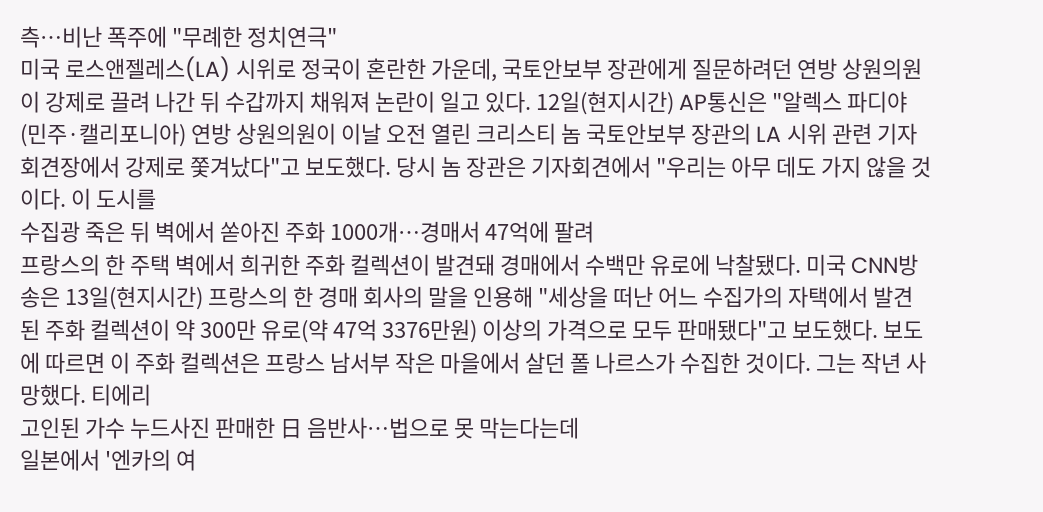측…비난 폭주에 "무례한 정치연극"
미국 로스앤젤레스(LA) 시위로 정국이 혼란한 가운데, 국토안보부 장관에게 질문하려던 연방 상원의원이 강제로 끌려 나간 뒤 수갑까지 채워져 논란이 일고 있다. 12일(현지시간) AP통신은 "알렉스 파디야(민주·캘리포니아) 연방 상원의원이 이날 오전 열린 크리스티 놈 국토안보부 장관의 LA 시위 관련 기자회견장에서 강제로 쫓겨났다"고 보도했다. 당시 놈 장관은 기자회견에서 "우리는 아무 데도 가지 않을 것이다. 이 도시를
수집광 죽은 뒤 벽에서 쏟아진 주화 1000개…경매서 47억에 팔려
프랑스의 한 주택 벽에서 희귀한 주화 컬렉션이 발견돼 경매에서 수백만 유로에 낙찰됐다. 미국 CNN방송은 13일(현지시간) 프랑스의 한 경매 회사의 말을 인용해 "세상을 떠난 어느 수집가의 자택에서 발견된 주화 컬렉션이 약 300만 유로(약 47억 3376만원) 이상의 가격으로 모두 판매됐다"고 보도했다. 보도에 따르면 이 주화 컬렉션은 프랑스 남서부 작은 마을에서 살던 폴 나르스가 수집한 것이다. 그는 작년 사망했다. 티에리
고인된 가수 누드사진 판매한 日 음반사…법으로 못 막는다는데
일본에서 '엔카의 여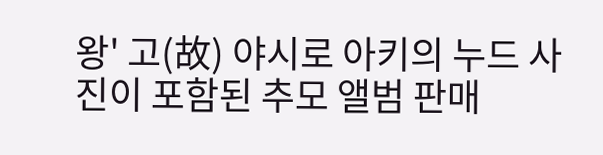왕' 고(故) 야시로 아키의 누드 사진이 포함된 추모 앨범 판매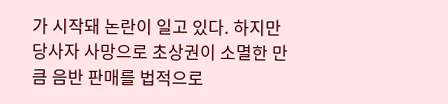가 시작돼 논란이 일고 있다. 하지만 당사자 사망으로 초상권이 소멸한 만큼 음반 판매를 법적으로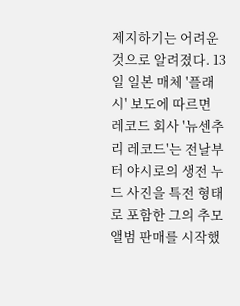제지하기는 어려운 것으로 알려졌다. 13일 일본 매체 '플래시' 보도에 따르면 레코드 회사 '뉴센추리 레코드'는 전날부터 야시로의 생전 누드 사진을 특전 형태로 포함한 그의 추모 앨범 판매를 시작했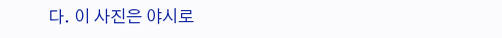다. 이 사진은 야시로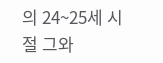의 24~25세 시절 그와